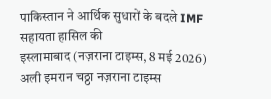पाकिस्तान ने आर्थिक सुधारों के बदले IMF सहायता हासिल की
इस्लामाबाद (नज़राना टाइम्स, 8 मई 2026) अली इमरान चठ्ठा नज़राना टाइम्स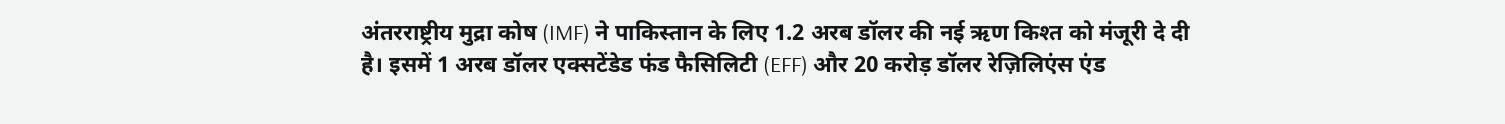अंतरराष्ट्रीय मुद्रा कोष (IMF) ने पाकिस्तान के लिए 1.2 अरब डॉलर की नई ऋण किश्त को मंजूरी दे दी है। इसमें 1 अरब डॉलर एक्सटेंडेड फंड फैसिलिटी (EFF) और 20 करोड़ डॉलर रेज़िलिएंस एंड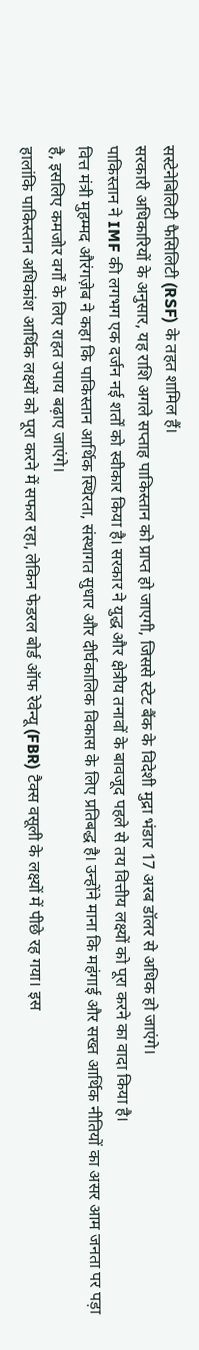सस्टेनेबिलिटी फैसिलिटी (RSF) के तहत शामिल हैं।
सरकारी अधिकारियों के अनुसार, यह राशि अगले सप्ताह पाकिस्तान को प्राप्त हो जाएगी, जिससे स्टेट बैंक के विदेशी मुद्रा भंडार 17 अरब डॉलर से अधिक हो जाएंगे।
पाकिस्तान ने IMF की लगभग एक दर्जन नई शर्तों को स्वीकार किया है। सरकार ने युद्ध और क्षेत्रीय तनावों के बावजूद पहले से तय वित्तीय लक्ष्यों को पूरा करने का वादा किया है।
वित्त मंत्री मुहम्मद औरंगज़ेब ने कहा कि पाकिस्तान आर्थिक स्थिरता, संस्थागत सुधार और दीर्घकालिक विकास के लिए प्रतिबद्ध है। उन्होंने माना कि महंगाई और सख्त आर्थिक नीतियों का असर आम जनता पर पड़ा है, इसलिए कमजोर वर्गों के लिए राहत उपाय बढ़ाए जाएंगे।
हालांकि पाकिस्तान अधिकांश आर्थिक लक्ष्यों को पूरा करने में सफल रहा, लेकिन फेडरल बोर्ड ऑफ रेवेन्यू (FBR) टैक्स वसूली के लक्ष्यों में पीछे रह गया। इस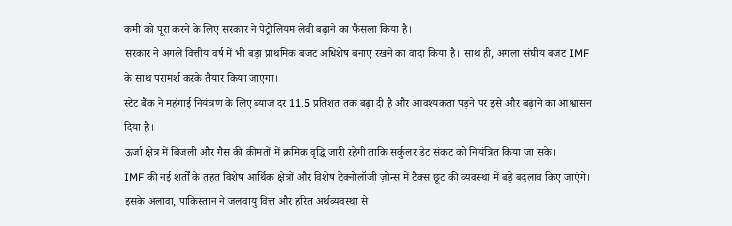कमी को पूरा करने के लिए सरकार ने पेट्रोलियम लेवी बढ़ाने का फैसला किया है।
सरकार ने अगले वित्तीय वर्ष में भी बड़ा प्राथमिक बजट अधिशेष बनाए रखने का वादा किया है। साथ ही, अगला संघीय बजट IMF के साथ परामर्श करके तैयार किया जाएगा।
स्टेट बैंक ने महंगाई नियंत्रण के लिए ब्याज दर 11.5 प्रतिशत तक बढ़ा दी है और आवश्यकता पड़ने पर इसे और बढ़ाने का आश्वासन दिया है।
ऊर्जा क्षेत्र में बिजली और गैस की कीमतों में क्रमिक वृद्धि जारी रहेगी ताकि सर्कुलर डेट संकट को नियंत्रित किया जा सके।
IMF की नई शर्तों के तहत विशेष आर्थिक क्षेत्रों और विशेष टेक्नोलॉजी ज़ोन्स में टैक्स छूट की व्यवस्था में बड़े बदलाव किए जाएंगे।
इसके अलावा, पाकिस्तान ने जलवायु वित्त और हरित अर्थव्यवस्था से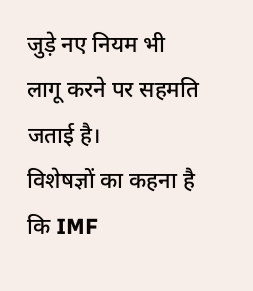जुड़े नए नियम भी लागू करने पर सहमति जताई है।
विशेषज्ञों का कहना है कि IMF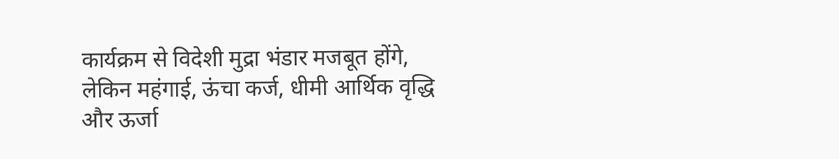कार्यक्रम से विदेशी मुद्रा भंडार मजबूत होंगे, लेकिन महंगाई, ऊंचा कर्ज, धीमी आर्थिक वृद्धि और ऊर्जा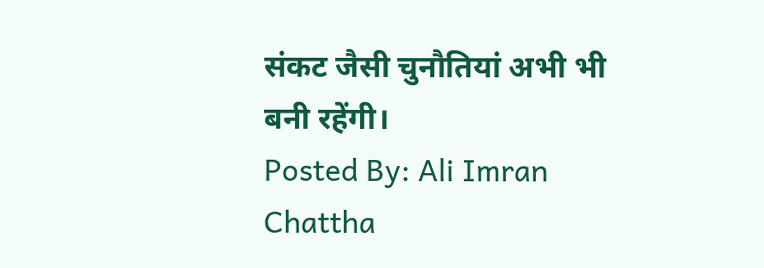संकट जैसी चुनौतियां अभी भी बनी रहेंगी।
Posted By: Ali Imran Chattha